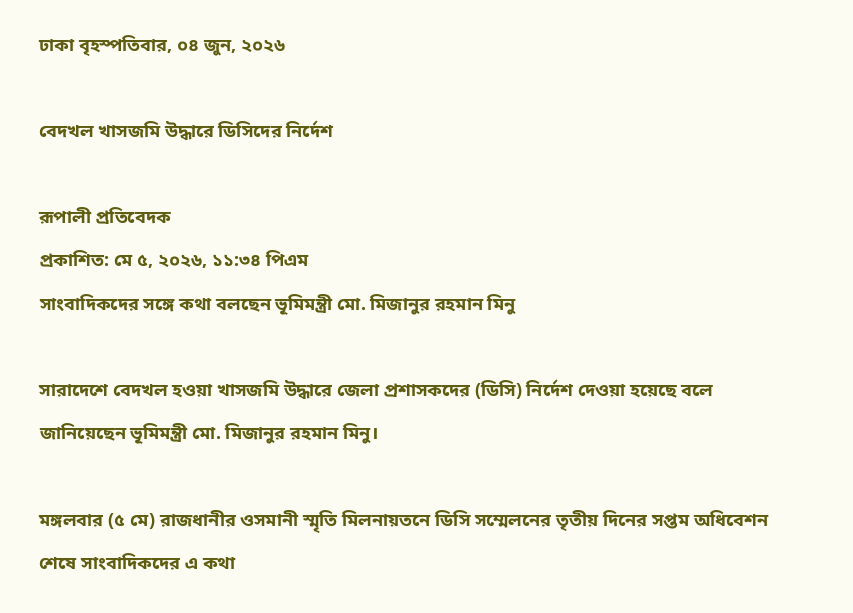ঢাকা বৃহস্পতিবার, ০৪ জুন, ২০২৬

বেদখল খাসজমি উদ্ধারে ডিসিদের নির্দেশ

রূপালী প্রতিবেদক
প্রকাশিত: মে ৫, ২০২৬, ১১:৩৪ পিএম
সাংবাদিকদের সঙ্গে কথা বলছেন ভূমিমন্ত্রী মো. মিজানুর রহমান মিনু

সারাদেশে বেদখল হওয়া খাসজমি উদ্ধারে জেলা প্রশাসকদের (ডিসি) নির্দেশ দেওয়া হয়েছে বলে জানিয়েছেন ভূমিমন্ত্রী মো. মিজানুর রহমান মিনু।

মঙ্গলবার (৫ মে) রাজধানীর ওসমানী স্মৃতি মিলনায়তনে ডিসি সম্মেলনের তৃতীয় দিনের সপ্তম অধিবেশন শেষে সাংবাদিকদের এ কথা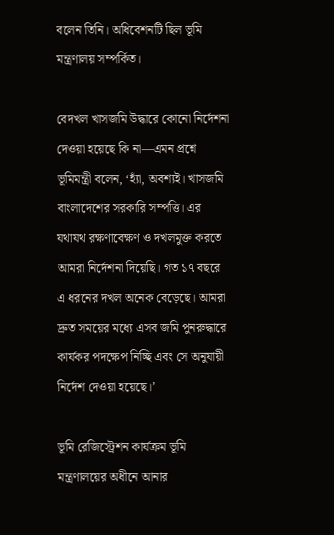বলেন তিনি। অধিবেশনটি ছিল ভূমি মন্ত্রণালয় সম্পর্কিত।

বেদখল খাসজমি উদ্ধারে কোনো নির্দেশনা দেওয়া হয়েছে কি না—এমন প্রশ্নে ভূমিমন্ত্রী বলেন, ‘হ্যাঁ, অবশ্যই। খাসজমি বাংলাদেশের সরকারি সম্পত্তি। এর যথাযথ রক্ষণাবেক্ষণ ও দখলমুক্ত করতে আমরা নির্দেশনা দিয়েছি। গত ১৭ বছরে এ ধরনের দখল অনেক বেড়েছে। আমরা দ্রুত সময়ের মধ্যে এসব জমি পুনরুদ্ধারে কার্যকর পদক্ষেপ নিচ্ছি এবং সে অনুযায়ী নির্দেশ দেওয়া হয়েছে।’

ভূমি রেজিস্ট্রেশন কার্যক্রম ভূমি মন্ত্রণালয়ের অধীনে আনার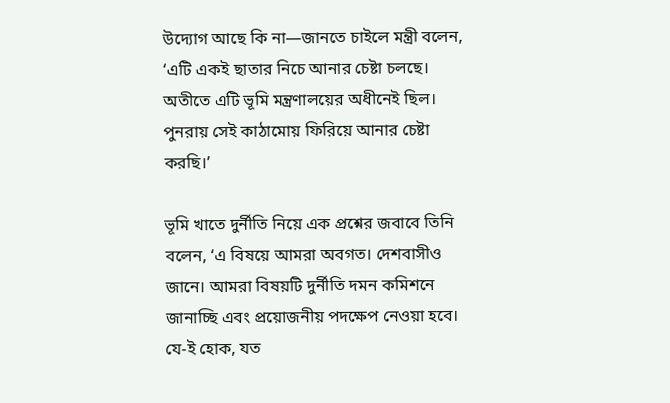উদ্যোগ আছে কি না—জানতে চাইলে মন্ত্রী বলেন, ‘এটি একই ছাতার নিচে আনার চেষ্টা চলছে। অতীতে এটি ভূমি মন্ত্রণালয়ের অধীনেই ছিল। পুনরায় সেই কাঠামোয় ফিরিয়ে আনার চেষ্টা করছি।’

ভূমি খাতে দুর্নীতি নিয়ে এক প্রশ্নের জবাবে তিনি বলেন, ‘এ বিষয়ে আমরা অবগত। দেশবাসীও জানে। আমরা বিষয়টি দুর্নীতি দমন কমিশনে জানাচ্ছি এবং প্রয়োজনীয় পদক্ষেপ নেওয়া হবে। যে-ই হোক, যত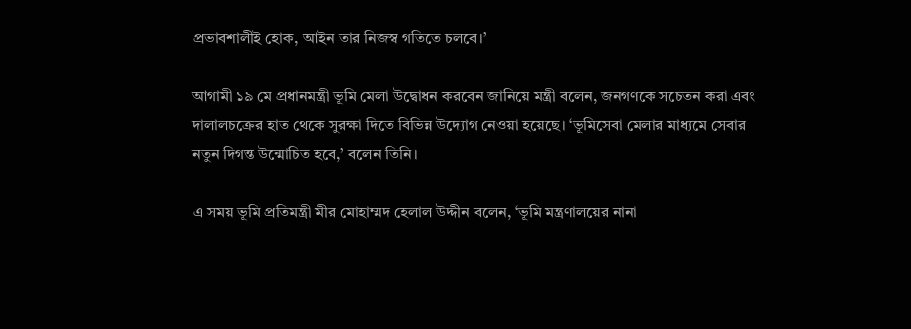প্রভাবশালীই হোক, আইন তার নিজস্ব গতিতে চলবে।’

আগামী ১৯ মে প্রধানমন্ত্রী ভূমি মেলা উদ্বোধন করবেন জানিয়ে মন্ত্রী বলেন, জনগণকে সচেতন করা এবং দালালচক্রের হাত থেকে সুরক্ষা দিতে বিভিন্ন উদ্যোগ নেওয়া হয়েছে। ‘ভূমিসেবা মেলার মাধ্যমে সেবার নতুন দিগন্ত উন্মোচিত হবে,’ বলেন তিনি।

এ সময় ভূমি প্রতিমন্ত্রী মীর মোহাম্মদ হেলাল উদ্দীন বলেন, ‘ভূমি মন্ত্রণালয়ের নানা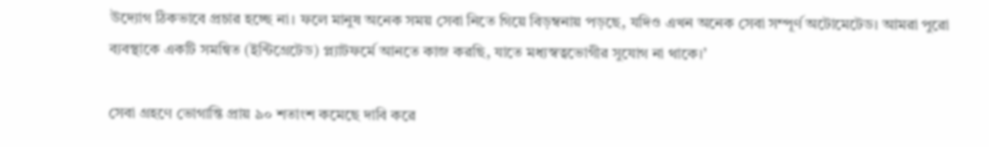উদ্যোগ ঠিকভাবে প্রচার হচ্ছে না। ফলে মানুষ অনেক সময় সেবা নিতে গিয়ে বিড়ম্বনায় পড়ছে, যদিও এখন অনেক সেবা সম্পূর্ণ অটোমেটেড। আমরা পুরো ব্যবস্থাকে একটি সমন্বিত (ইন্টিগ্রেটেড) প্ল্যাটফর্মে আনতে কাজ করছি, যাতে মধ্যস্বত্বভোগীর সুযোগ না থাকে।’

সেবা গ্রহণে ভোগান্তি প্রায় ৯০ শতাংশ কমেছে দাবি করে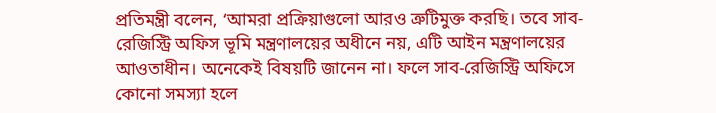প্রতিমন্ত্রী বলেন, ‘আমরা প্রক্রিয়াগুলো আরও ত্রুটিমুক্ত করছি। তবে সাব-রেজিস্ট্রি অফিস ভূমি মন্ত্রণালয়ের অধীনে নয়, এটি আইন মন্ত্রণালয়ের আওতাধীন। অনেকেই বিষয়টি জানেন না। ফলে সাব-রেজিস্ট্রি অফিসে কোনো সমস্যা হলে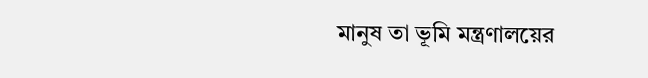মানুষ তা ভূমি মন্ত্রণালয়ের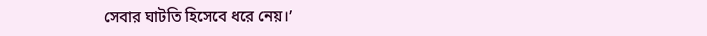সেবার ঘাটতি হিসেবে ধরে নেয়।’